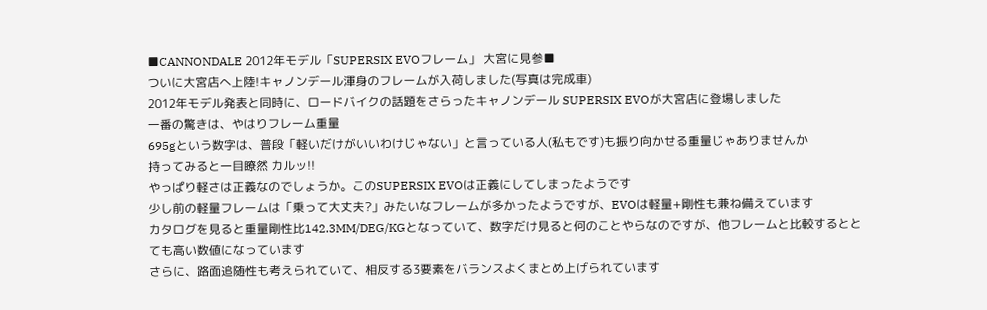■CANNONDALE 2012年モデル「SUPERSIX EVOフレーム」 大宮に見参■
ついに大宮店へ上陸!キャノンデール渾身のフレームが入荷しました(写真は完成車)
2012年モデル発表と同時に、ロードバイクの話題をさらったキャノンデール SUPERSIX EVOが大宮店に登場しました
一番の驚きは、やはりフレーム重量
695gという数字は、普段「軽いだけがいいわけじゃない」と言っている人(私もです)も振り向かせる重量じゃありませんか
持ってみると一目瞭然 カルッ!!
やっぱり軽さは正義なのでしょうか。このSUPERSIX EVOは正義にしてしまったようです
少し前の軽量フレームは「乗って大丈夫?」みたいなフレームが多かったようですが、EVOは軽量+剛性も兼ね備えています
カタログを見ると重量剛性比142.3MM/DEG/KGとなっていて、数字だけ見ると何のことやらなのですが、他フレームと比較するととても高い数値になっています
さらに、路面追随性も考えられていて、相反する3要素をバランスよくまとめ上げられています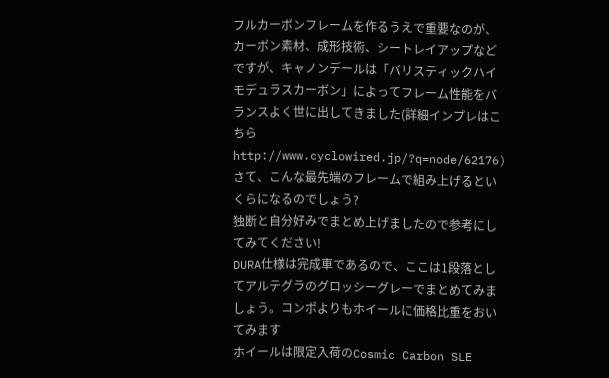フルカーボンフレームを作るうえで重要なのが、カーボン素材、成形技術、シートレイアップなどですが、キャノンデールは「バリスティックハイモデュラスカーボン」によってフレーム性能をバランスよく世に出してきました(詳細インプレはこちらhttp://www.cyclowired.jp/?q=node/62176)
さて、こんな最先端のフレームで組み上げるといくらになるのでしょう?
独断と自分好みでまとめ上げましたので参考にしてみてください!
DURA仕様は完成車であるので、ここは1段落としてアルテグラのグロッシーグレーでまとめてみましょう。コンポよりもホイールに価格比重をおいてみます
ホイールは限定入荷のCosmic Carbon SLE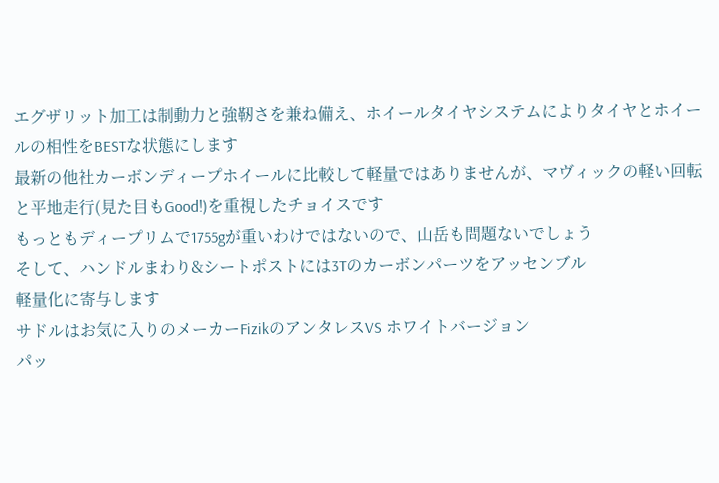エグザリット加工は制動力と強靭さを兼ね備え、ホイールタイヤシステムによりタイヤとホイールの相性をBESTな状態にします
最新の他社カーボンディープホイールに比較して軽量ではありませんが、マヴィックの軽い回転と平地走行(見た目もGood!)を重視したチョイスです
もっともディープリムで1755gが重いわけではないので、山岳も問題ないでしょう
そして、ハンドルまわり&シートポストには3Tのカーボンパーツをアッセンブル
軽量化に寄与します
サドルはお気に入りのメーカーFizikのアンタレスVS ホワイトバージョン
パッ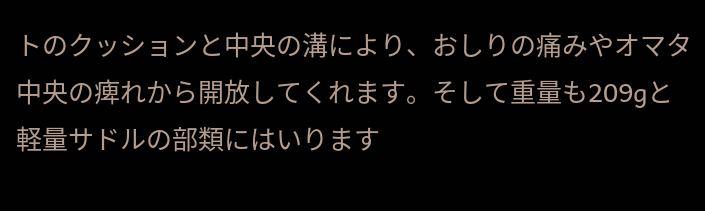トのクッションと中央の溝により、おしりの痛みやオマタ中央の痺れから開放してくれます。そして重量も209gと軽量サドルの部類にはいります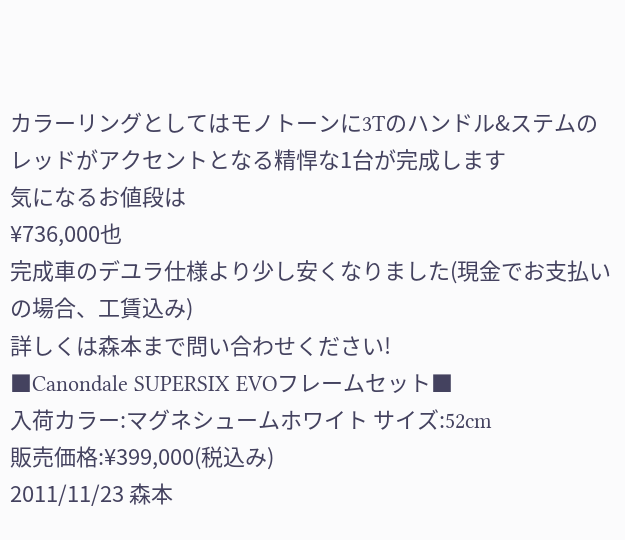カラーリングとしてはモノトーンに3Tのハンドル&ステムのレッドがアクセントとなる精悍な1台が完成します
気になるお値段は
¥736,000也
完成車のデユラ仕様より少し安くなりました(現金でお支払いの場合、工賃込み)
詳しくは森本まで問い合わせください!
■Canondale SUPERSIX EVOフレームセット■
入荷カラー:マグネシュームホワイト サイズ:52cm
販売価格:¥399,000(税込み)
2011/11/23 森本